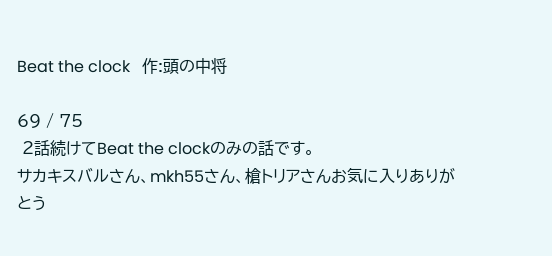Beat the clock   作:頭の中将

69 / 75
 2話続けてBeat the clockのみの話です。
サカキスバルさん、mkh55さん、槍トリアさんお気に入りありがとう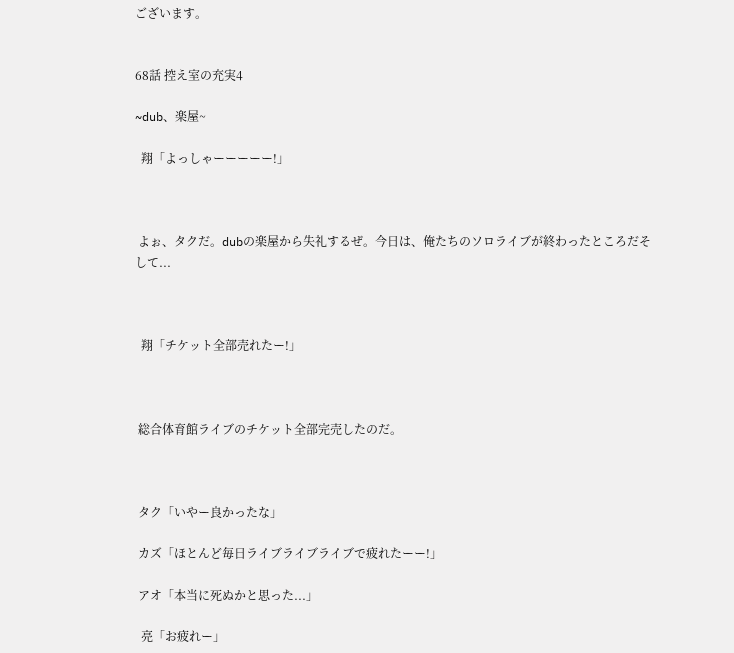ございます。


68話 控え室の充実4

~dub、楽屋~

  翔「よっしゃーーーーー!」



 よぉ、タクだ。dubの楽屋から失礼するぜ。今日は、俺たちのソロライブが終わったところだそして...



  翔「チケット全部売れたー!」



 総合体育館ライブのチケット全部完売したのだ。



 タク「いやー良かったな」

 カズ「ほとんど毎日ライブライブライブで疲れたーー!」

 アオ「本当に死ぬかと思った...」

  亮「お疲れー」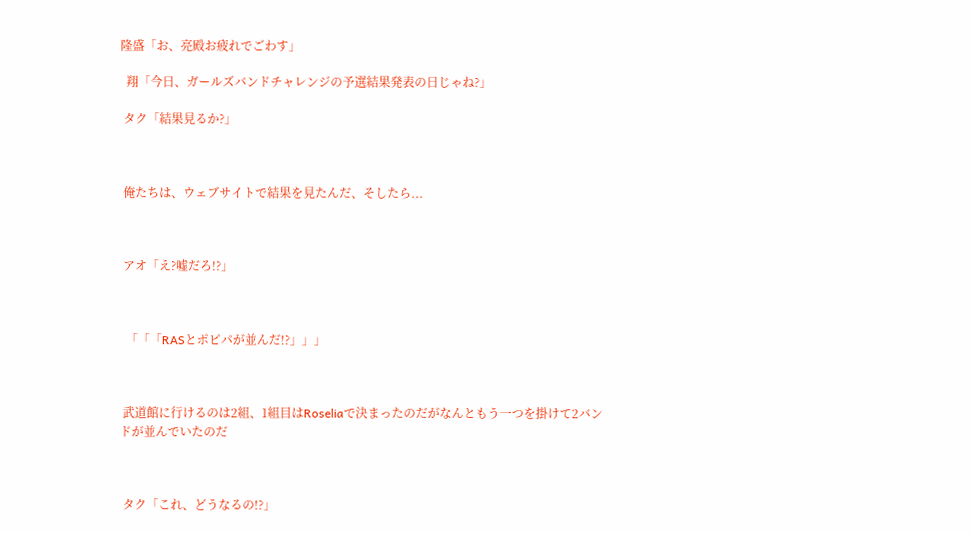隆盛「お、亮殿お疲れでごわす」

  翔「今日、ガールズバンドチャレンジの予選結果発表の日じゃね?」

 タク「結果見るか?」



 俺たちは、ウェブサイトで結果を見たんだ、そしたら...



 アオ「え?嘘だろ!?」



  「「「RASとポピパが並んだ!?」」」



 武道館に行けるのは2組、1組目はRoseliaで決まったのだがなんともう一つを掛けて2バンドが並んでいたのだ



 タク「これ、どうなるの!?」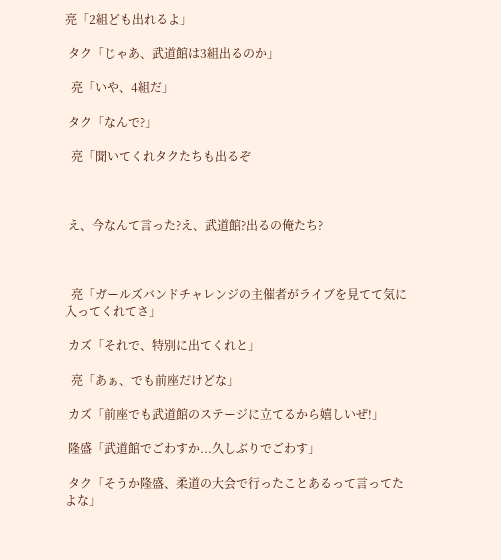亮「2組ども出れるよ」

 タク「じゃあ、武道館は3組出るのか」

  亮「いや、4組だ」

 タク「なんで?」

  亮「聞いてくれタクたちも出るぞ



 え、今なんて言った?え、武道館?出るの俺たち?



  亮「ガールズバンドチャレンジの主催者がライブを見てて気に入ってくれてさ」

 カズ「それで、特別に出てくれと」

  亮「あぁ、でも前座だけどな」

 カズ「前座でも武道館のステージに立てるから嬉しいぜ!」

 隆盛「武道館でごわすか...久しぶりでごわす」

 タク「そうか隆盛、柔道の大会で行ったことあるって言ってたよな」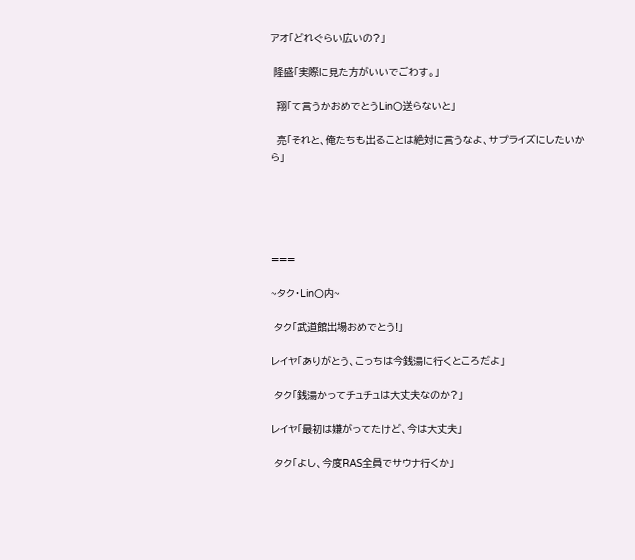アオ「どれぐらい広いの?」

 隆盛「実際に見た方がいいでごわす。」

  翔「て言うかおめでとうLin〇送らないと」

  亮「それと、俺たちも出ることは絶対に言うなよ、サプライズにしたいから」





===

~タク・Lin〇内~

 タク「武道館出場おめでとう!」

レイヤ「ありがとう、こっちは今銭湯に行くところだよ」

 タク「銭湯かってチュチュは大丈夫なのか?」

レイヤ「最初は嫌がってたけど、今は大丈夫」

 タク「よし、今度RAS全員でサウナ行くか」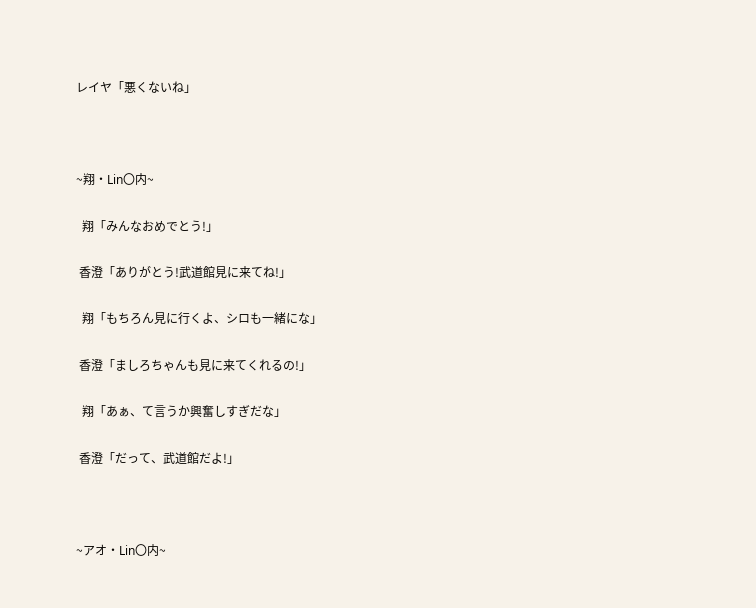レイヤ「悪くないね」



~翔・Lin〇内~

  翔「みんなおめでとう!」

 香澄「ありがとう!武道館見に来てね!」

  翔「もちろん見に行くよ、シロも一緒にな」

 香澄「ましろちゃんも見に来てくれるの!」

  翔「あぁ、て言うか興奮しすぎだな」

 香澄「だって、武道館だよ!」



~アオ・Lin〇内~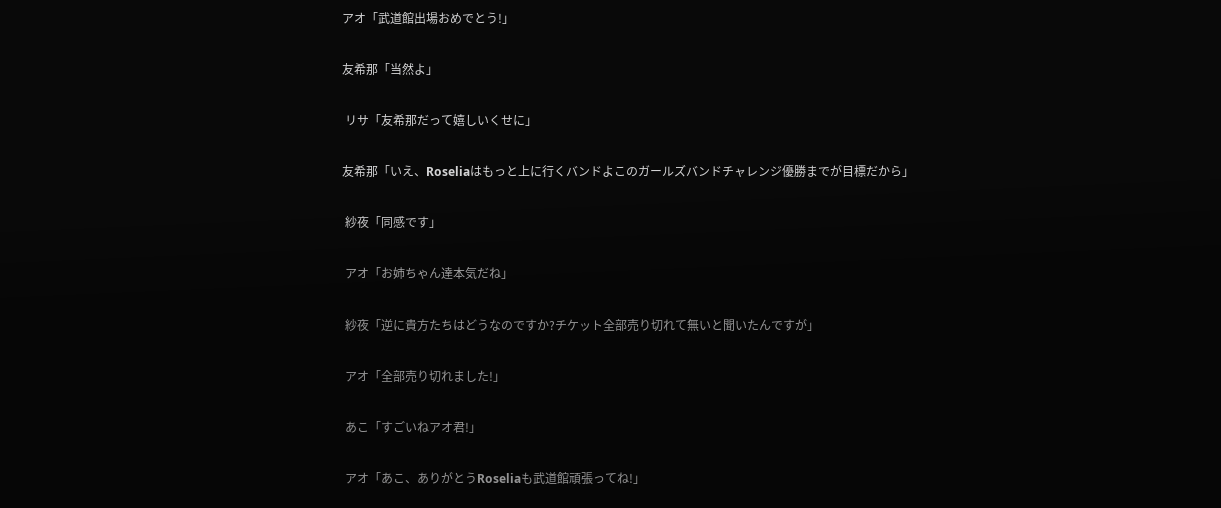アオ「武道館出場おめでとう!」

友希那「当然よ」

 リサ「友希那だって嬉しいくせに」

友希那「いえ、Roseliaはもっと上に行くバンドよこのガールズバンドチャレンジ優勝までが目標だから」

 紗夜「同感です」

 アオ「お姉ちゃん達本気だね」

 紗夜「逆に貴方たちはどうなのですか?チケット全部売り切れて無いと聞いたんですが」

 アオ「全部売り切れました!」

 あこ「すごいねアオ君!」

 アオ「あこ、ありがとうRoseliaも武道館頑張ってね!」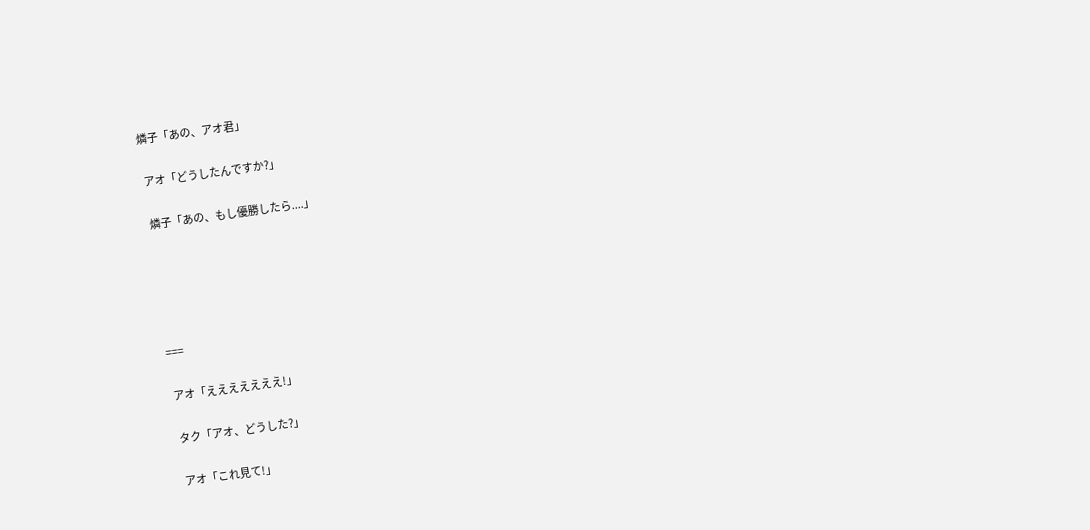燐子「あの、アオ君」

 アオ「どうしたんですか?」

 燐子「あの、もし優勝したら....」





===

 アオ「えええええええ!」

 タク「アオ、どうした?」

 アオ「これ見て!」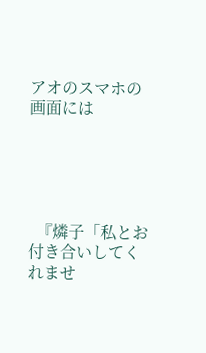アオのスマホの画面には





  『燐子「私とお付き合いしてくれませ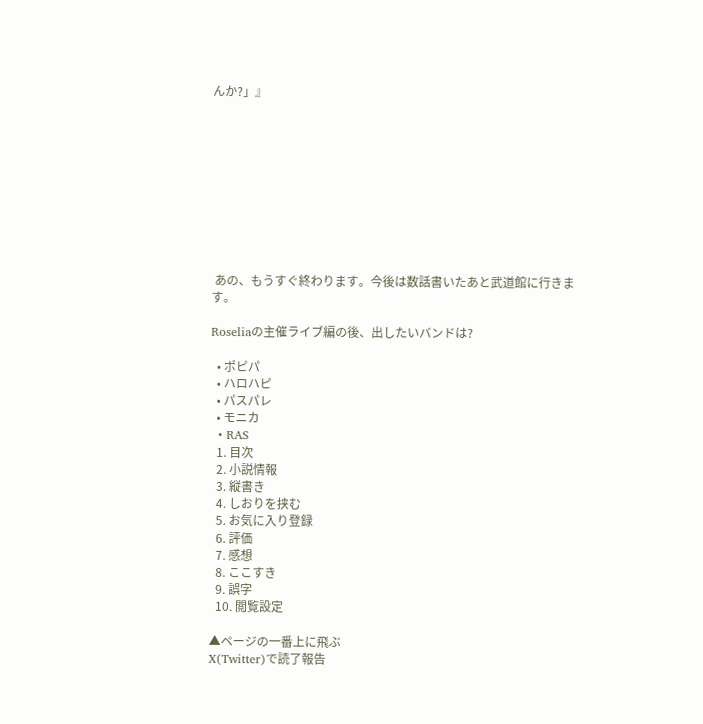んか?」』










 あの、もうすぐ終わります。今後は数話書いたあと武道館に行きます。

Roseliaの主催ライブ編の後、出したいバンドは?

  • ポピパ
  • ハロハピ
  • パスパレ
  • モニカ
  • RAS
  1. 目次
  2. 小説情報
  3. 縦書き
  4. しおりを挟む
  5. お気に入り登録
  6. 評価
  7. 感想
  8. ここすき
  9. 誤字
  10. 閲覧設定

▲ページの一番上に飛ぶ
X(Twitter)で読了報告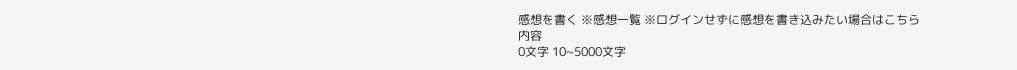感想を書く ※感想一覧 ※ログインせずに感想を書き込みたい場合はこちら
内容
0文字 10~5000文字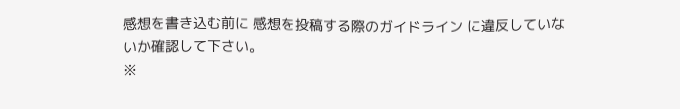感想を書き込む前に 感想を投稿する際のガイドライン に違反していないか確認して下さい。
※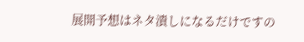展開予想はネタ潰しになるだけですの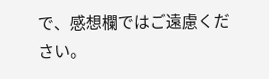で、感想欄ではご遠慮ください。